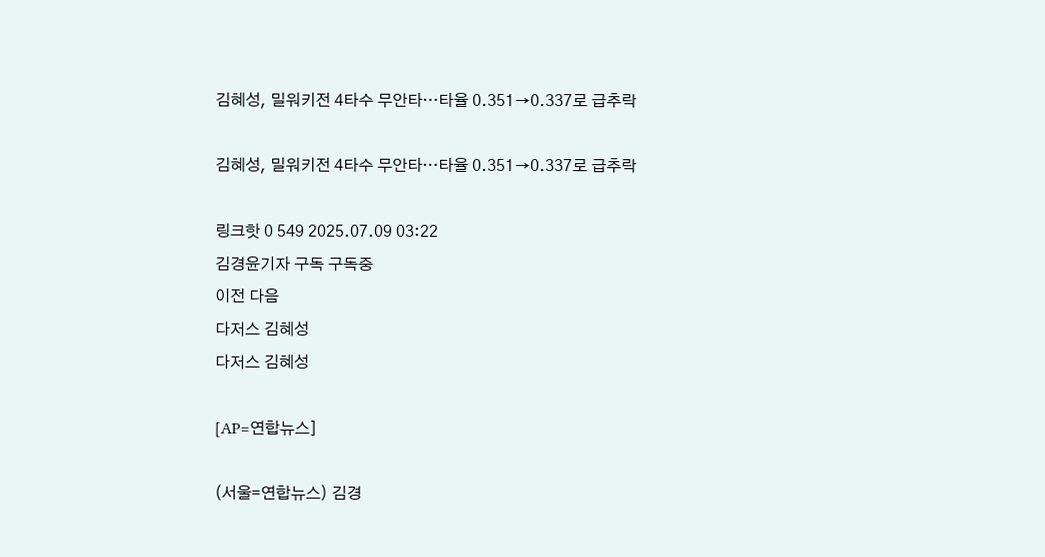김혜성, 밀워키전 4타수 무안타…타율 0.351→0.337로 급추락

김혜성, 밀워키전 4타수 무안타…타율 0.351→0.337로 급추락

링크핫 0 549 2025.07.09 03:22
김경윤기자 구독 구독중
이전 다음
다저스 김혜성
다저스 김혜성

[AP=연합뉴스]

(서울=연합뉴스) 김경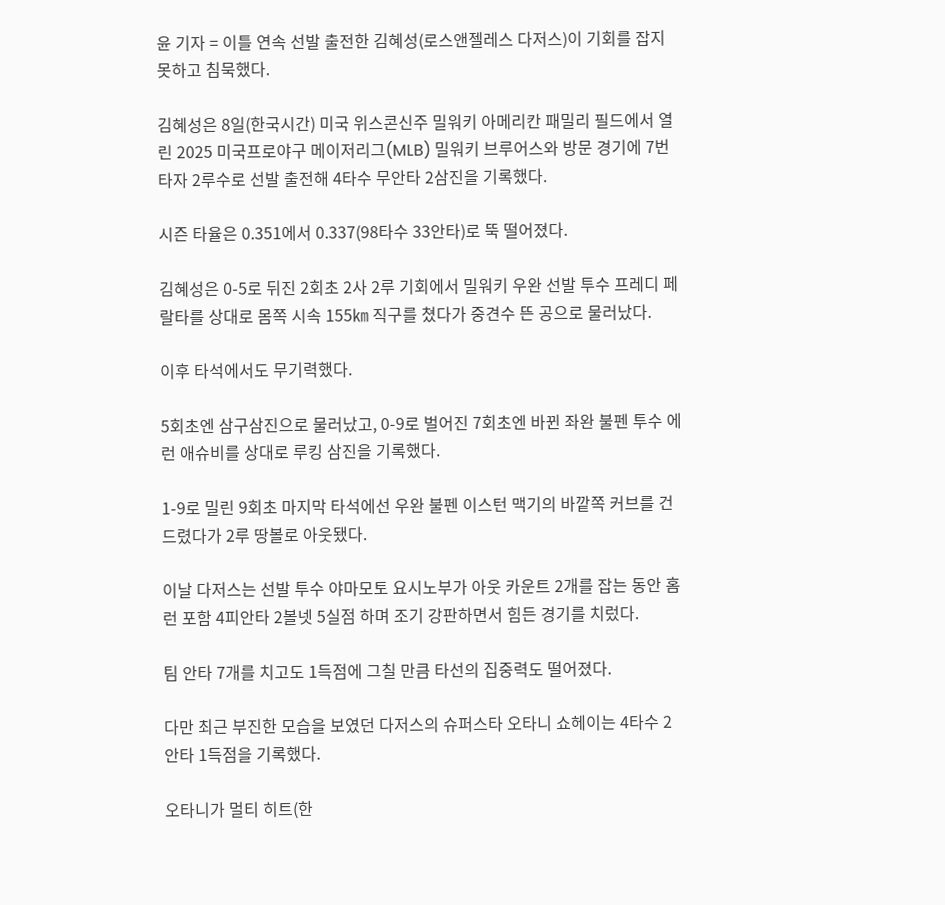윤 기자 = 이틀 연속 선발 출전한 김혜성(로스앤젤레스 다저스)이 기회를 잡지 못하고 침묵했다.

김혜성은 8일(한국시간) 미국 위스콘신주 밀워키 아메리칸 패밀리 필드에서 열린 2025 미국프로야구 메이저리그(MLB) 밀워키 브루어스와 방문 경기에 7번 타자 2루수로 선발 출전해 4타수 무안타 2삼진을 기록했다.

시즌 타율은 0.351에서 0.337(98타수 33안타)로 뚝 떨어졌다.

김혜성은 0-5로 뒤진 2회초 2사 2루 기회에서 밀워키 우완 선발 투수 프레디 페랄타를 상대로 몸쪽 시속 155㎞ 직구를 쳤다가 중견수 뜬 공으로 물러났다.

이후 타석에서도 무기력했다.

5회초엔 삼구삼진으로 물러났고, 0-9로 벌어진 7회초엔 바뀐 좌완 불펜 투수 에런 애슈비를 상대로 루킹 삼진을 기록했다.

1-9로 밀린 9회초 마지막 타석에선 우완 불펜 이스턴 맥기의 바깥쪽 커브를 건드렸다가 2루 땅볼로 아웃됐다.

이날 다저스는 선발 투수 야마모토 요시노부가 아웃 카운트 2개를 잡는 동안 홈런 포함 4피안타 2볼넷 5실점 하며 조기 강판하면서 힘든 경기를 치렀다.

팀 안타 7개를 치고도 1득점에 그칠 만큼 타선의 집중력도 떨어졌다.

다만 최근 부진한 모습을 보였던 다저스의 슈퍼스타 오타니 쇼헤이는 4타수 2안타 1득점을 기록했다.

오타니가 멀티 히트(한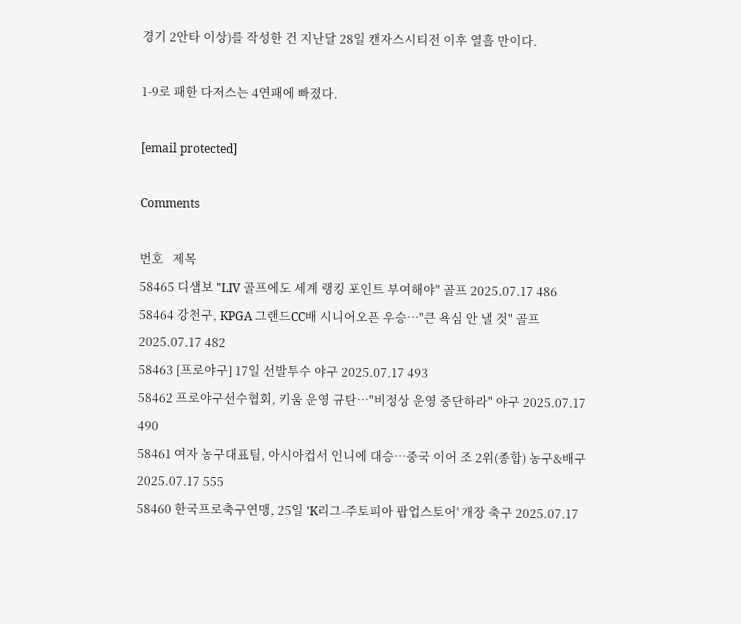경기 2안타 이상)를 작성한 건 지난달 28일 캔자스시티전 이후 열흘 만이다.

1-9로 패한 다저스는 4연패에 빠졌다.

[email protected]

Comments

번호   제목
58465 디섐보 "LIV 골프에도 세계 랭킹 포인트 부여해야" 골프 2025.07.17 486
58464 강천구, KPGA 그랜드CC배 시니어오픈 우승…"큰 욕심 안 낼 것" 골프 2025.07.17 482
58463 [프로야구] 17일 선발투수 야구 2025.07.17 493
58462 프로야구선수협회, 키움 운영 규탄…"비정상 운영 중단하라" 야구 2025.07.17 490
58461 여자 농구대표팀, 아시아컵서 인니에 대승…중국 이어 조 2위(종합) 농구&배구 2025.07.17 555
58460 한국프로축구연맹, 25일 'K리그-주토피아 팝업스토어' 개장 축구 2025.07.17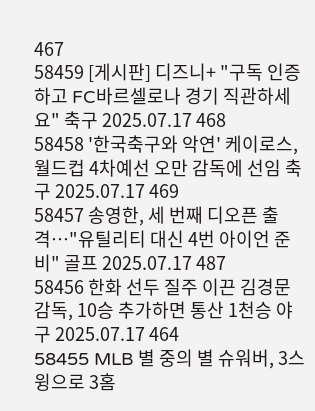467
58459 [게시판] 디즈니+ "구독 인증하고 FC바르셀로나 경기 직관하세요" 축구 2025.07.17 468
58458 '한국축구와 악연' 케이로스, 월드컵 4차예선 오만 감독에 선임 축구 2025.07.17 469
58457 송영한, 세 번째 디오픈 출격…"유틸리티 대신 4번 아이언 준비" 골프 2025.07.17 487
58456 한화 선두 질주 이끈 김경문 감독, 10승 추가하면 통산 1천승 야구 2025.07.17 464
58455 MLB 별 중의 별 슈워버, 3스윙으로 3홈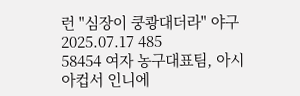런 "심장이 쿵쾅대더라" 야구 2025.07.17 485
58454 여자 농구대표팀, 아시아컵서 인니에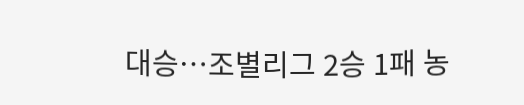대승…조별리그 2승 1패 농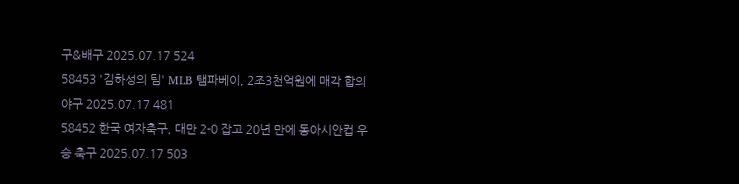구&배구 2025.07.17 524
58453 '김하성의 팀' MLB 탬파베이, 2조3천억원에 매각 합의 야구 2025.07.17 481
58452 한국 여자축구, 대만 2-0 잡고 20년 만에 동아시안컵 우승 축구 2025.07.17 503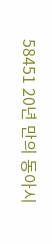58451 20년 만의 동아시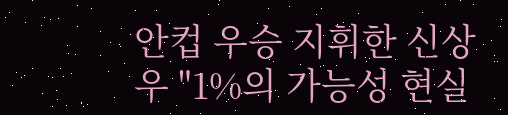안컵 우승 지휘한 신상우 "1%의 가능성 현실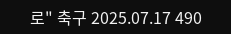로" 축구 2025.07.17 490